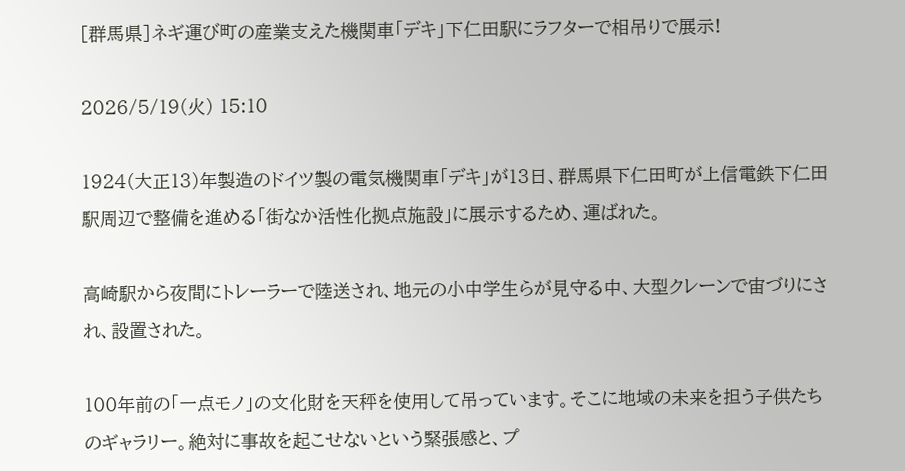[群馬県]ネギ運び町の産業支えた機関車「デキ」下仁田駅にラフターで相吊りで展示!

2026/5/19(火) 15:10

1924(大正13)年製造のドイツ製の電気機関車「デキ」が13日、群馬県下仁田町が上信電鉄下仁田駅周辺で整備を進める「街なか活性化拠点施設」に展示するため、運ばれた。

高崎駅から夜間にトレーラーで陸送され、地元の小中学生らが見守る中、大型クレーンで宙づりにされ、設置された。

100年前の「一点モノ」の文化財を天秤を使用して吊っています。そこに地域の未来を担う子供たちのギャラリー。絶対に事故を起こせないという緊張感と、プ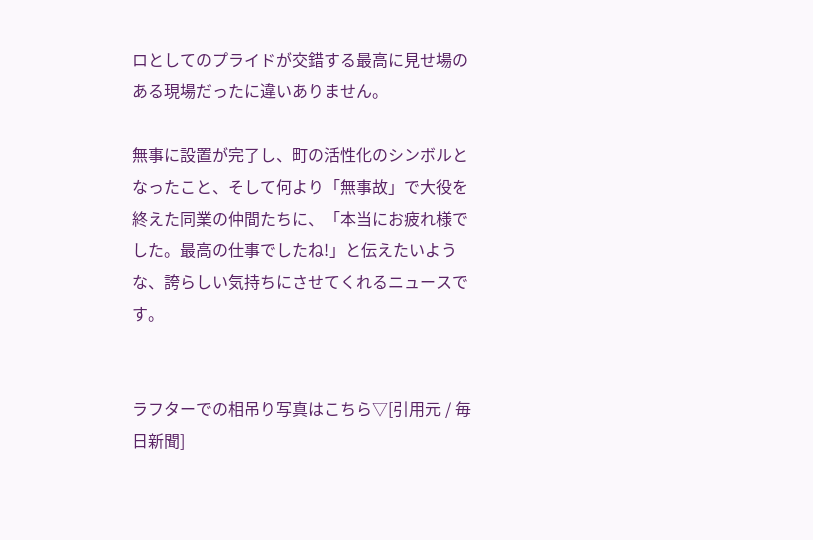ロとしてのプライドが交錯する最高に見せ場のある現場だったに違いありません。

無事に設置が完了し、町の活性化のシンボルとなったこと、そして何より「無事故」で大役を終えた同業の仲間たちに、「本当にお疲れ様でした。最高の仕事でしたね!」と伝えたいような、誇らしい気持ちにさせてくれるニュースです。


ラフターでの相吊り写真はこちら▽[引用元 / 毎日新聞]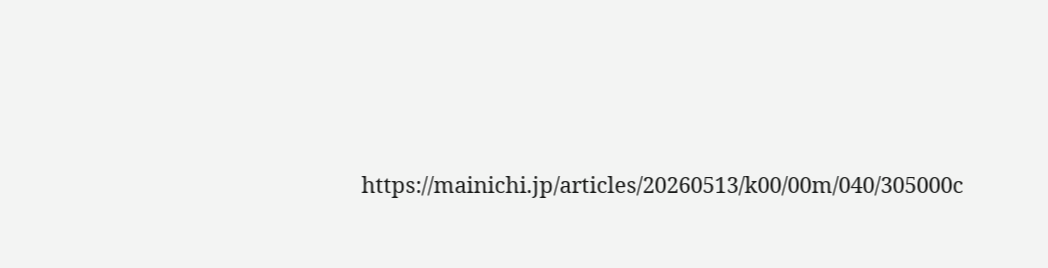https://mainichi.jp/articles/20260513/k00/00m/040/305000c